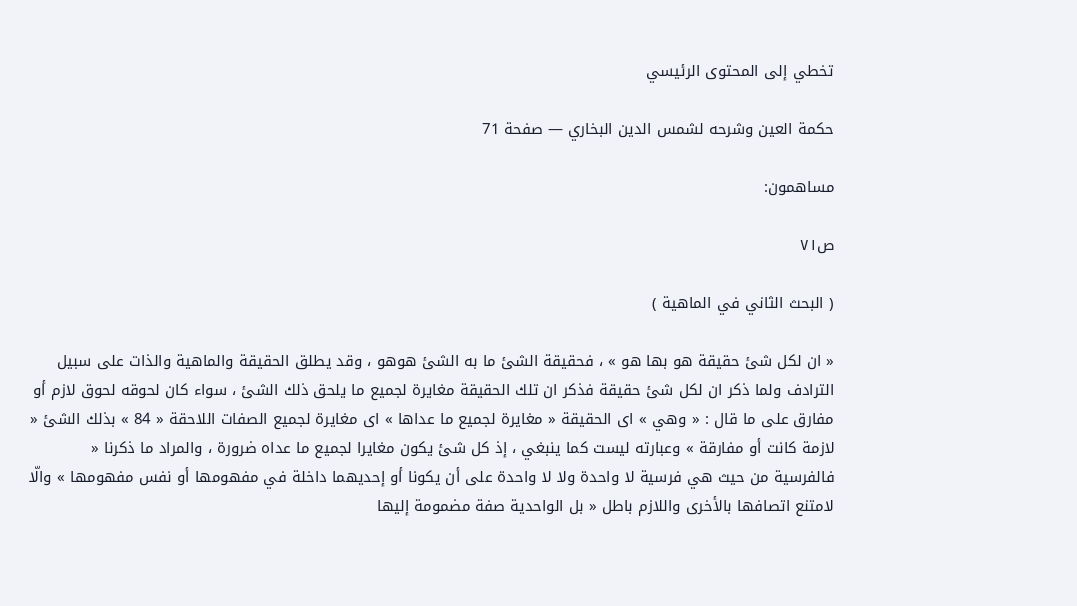تخطي إلى المحتوى الرئيسي

حكمة العين وشرحه لشمس الدين البخاري — صفحة 71

مساهمون:

ص٧١

( البحث الثاني في الماهية )

« ان لكل شئ حقيقة هو بها هو » ، فحقيقة الشئ ما به الشئ هوهو ، وقد يطلق الحقيقة والماهية والذات على سبيل الترادف ولما ذكر ان لكل شئ حقيقة فذكر ان تلك الحقيقة مغايرة لجميع ما يلحق ذلك الشئ ، سواء كان لحوقه لحوق لازم أو مفارق على ما قال : « وهي » اى الحقيقة « مغايرة لجميع ما عداها » اى مغايرة لجميع الصفات اللاحقة « 84 » بذلك الشئ « لازمة كانت أو مفارقة » وعبارته ليست كما ينبغي ، إذ كل شئ يكون مغايرا لجميع ما عداه ضرورة ، والمراد ما ذكرنا « فالفرسية من حيث هي فرسية لا واحدة ولا لا واحدة على أن يكونا أو إحديهما داخلة في مفهومها أو نفس مفهومها » والّا لامتنع اتصافها بالأخرى واللازم باطل « بل الواحدية صفة مضمومة إليها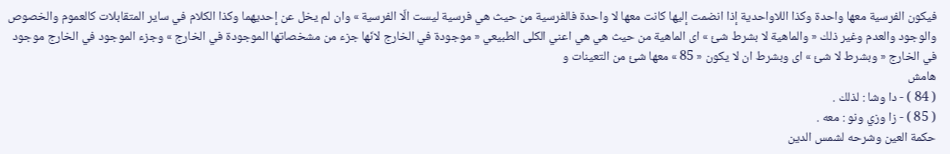فيكون الفرسية معها واحدة وكذا اللاواحدية إذا انضمت إليها كانت معها لا واحدة فالفرسية من حيث هي فرسية ليست الّا الفرسية » وان لم يخل عن إحديهما وكذا الكلام في ساير المتقابلات كالعموم والخصوص والوجود والعدم وغير ذلك « والماهية لا بشرط شئ » اى الماهية من حيث هي هي اعني الكلى الطبيعي « موجودة في الخارج لانّها جزء من مشخصاتها الموجودة في الخارج » وجزء الموجود في الخارج موجود في الخارج « وبشرط لا شئ » اى وبشرط ان لا يكون « 85 » معها شئ من التعينات و
هامش
( 84 ) - دا وشا : لذلك .
( 85 ) - زا وزي ونو : معه .
حكمة العين وشرحه لشمس الدين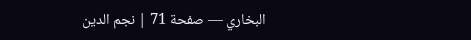البخاري — صفحة 71 | نجم الدين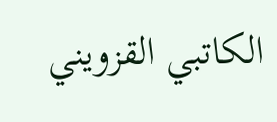الكاتبي القزويني